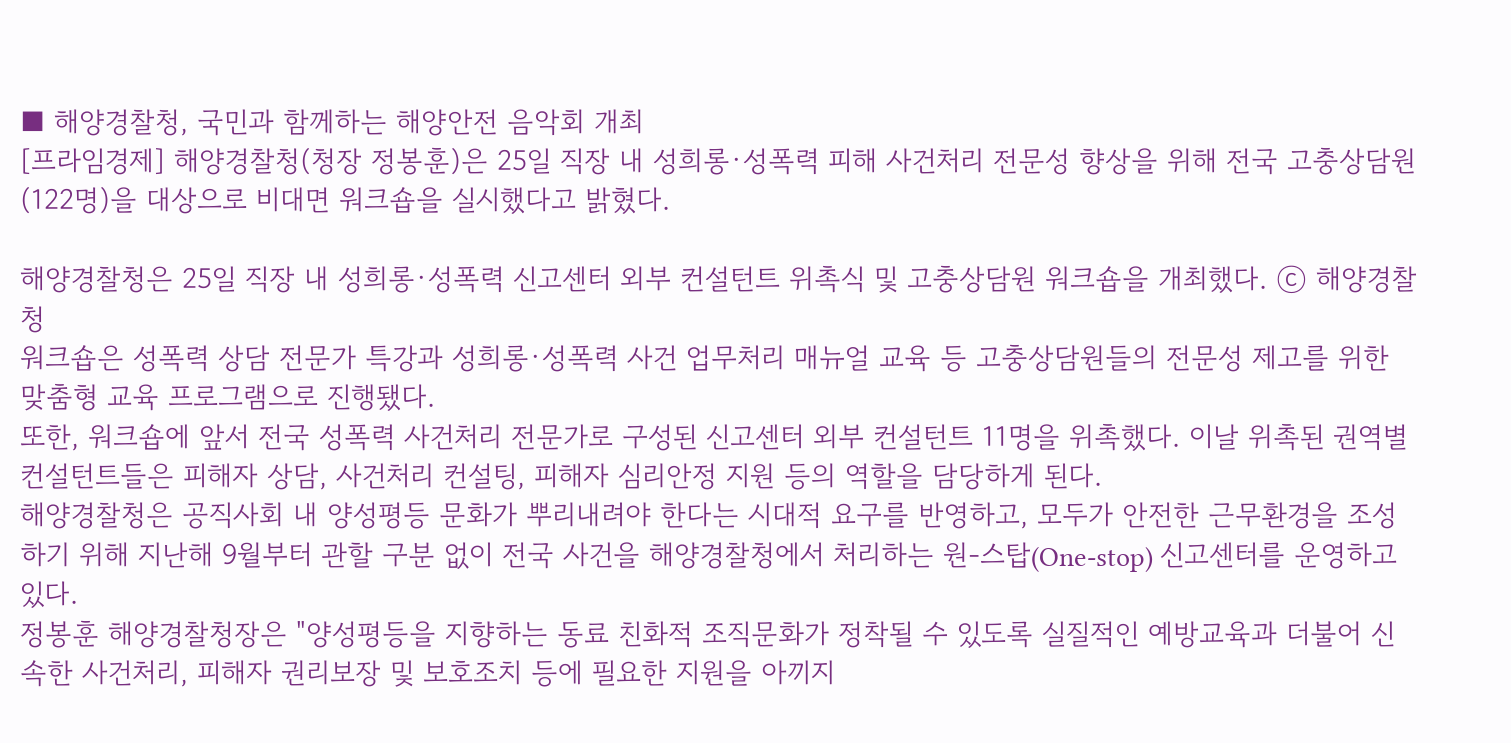■ 해양경찰청, 국민과 함께하는 해양안전 음악회 개최
[프라임경제] 해양경찰청(청장 정봉훈)은 25일 직장 내 성희롱·성폭력 피해 사건처리 전문성 향상을 위해 전국 고충상담원(122명)을 대상으로 비대면 워크숍을 실시했다고 밝혔다.

해양경찰청은 25일 직장 내 성희롱·성폭력 신고센터 외부 컨설턴트 위촉식 및 고충상담원 워크숍을 개최했다. ⓒ 해양경찰청
워크숍은 성폭력 상담 전문가 특강과 성희롱·성폭력 사건 업무처리 매뉴얼 교육 등 고충상담원들의 전문성 제고를 위한 맞춤형 교육 프로그램으로 진행됐다.
또한, 워크숍에 앞서 전국 성폭력 사건처리 전문가로 구성된 신고센터 외부 컨설턴트 11명을 위촉했다. 이날 위촉된 권역별 컨설턴트들은 피해자 상담, 사건처리 컨설팅, 피해자 심리안정 지원 등의 역할을 담당하게 된다.
해양경찰청은 공직사회 내 양성평등 문화가 뿌리내려야 한다는 시대적 요구를 반영하고, 모두가 안전한 근무환경을 조성하기 위해 지난해 9월부터 관할 구분 없이 전국 사건을 해양경찰청에서 처리하는 원-스탑(One-stop) 신고센터를 운영하고 있다.
정봉훈 해양경찰청장은 "양성평등을 지향하는 동료 친화적 조직문화가 정착될 수 있도록 실질적인 예방교육과 더불어 신속한 사건처리, 피해자 권리보장 및 보호조치 등에 필요한 지원을 아끼지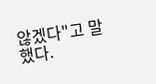않겠다"고 말했다.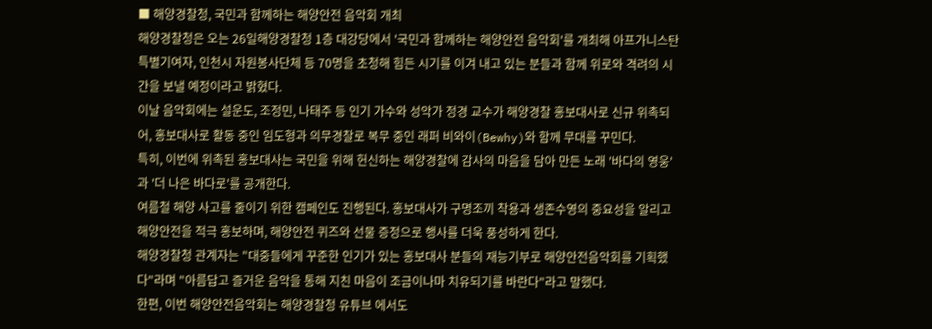■ 해양경찰청, 국민과 함께하는 해양안전 음악회 개최
해양경찰청은 오는 26일해양경찰청 1층 대강당에서 '국민과 함께하는 해양안전 음악회'를 개최해 아프가니스탄 특별기여자, 인천시 자원봉사단체 등 70명을 초청해 힘든 시기를 이겨 내고 있는 분들과 함께 위로와 격려의 시간을 보낼 예정이라고 밝혔다.
이날 음악회에는 설운도, 조정민, 나태주 등 인기 가수와 성악가 정경 교수가 해양경찰 홍보대사로 신규 위촉되어, 홍보대사로 활동 중인 임도형과 의무경찰로 복무 중인 래퍼 비와이(Bewhy)와 함께 무대를 꾸민다.
특히, 이번에 위촉된 홍보대사는 국민을 위해 헌신하는 해양경찰에 감사의 마음을 담아 만든 노래 '바다의 영웅'과 '더 나은 바다로'를 공개한다.
여름철 해양 사고를 줄이기 위한 캠페인도 진행된다. 홍보대사가 구명조끼 착용과 생존수영의 중요성을 알리고 해양안전을 적극 홍보하며, 해양안전 퀴즈와 선물 증정으로 행사를 더욱 풍성하게 한다.
해양경찰청 관계자는 "대중들에게 꾸준한 인기가 있는 홍보대사 분들의 재능기부로 해양안전음악회를 기획했다"라며 "아름답고 즐거운 음악을 통해 지친 마음이 조금이나마 치유되기를 바란다"라고 말했다.
한편, 이번 해양안전음악회는 해양경찰청 유튜브 에서도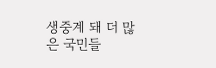생중계 돼 더 많은 국민들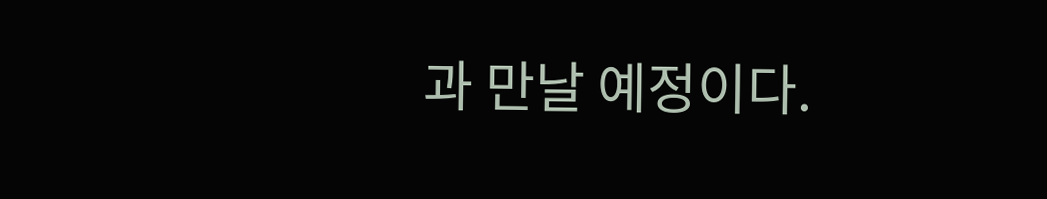과 만날 예정이다.